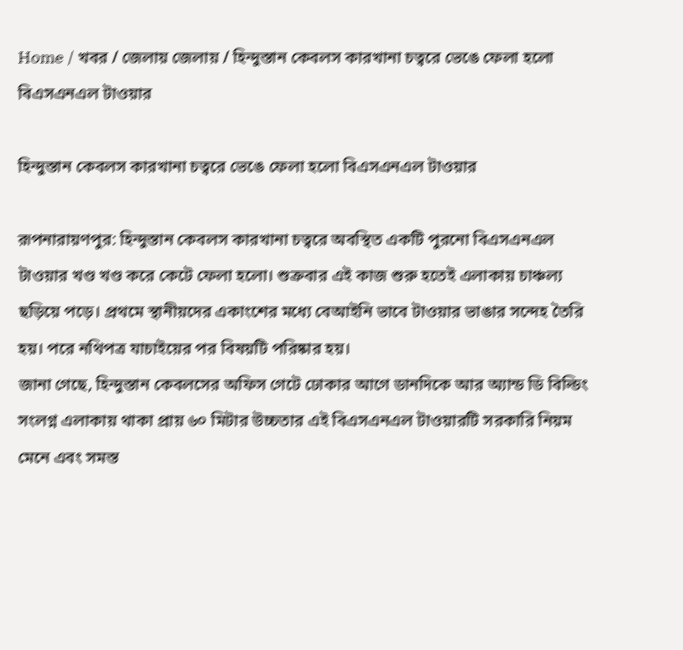Home / খবর / জেলায় জেলায় / হিন্দুস্তান কেবলস কারখানা চত্বরে ভেঙে ফেলা হলো বিএসএনএল টাওয়ার

হিন্দুস্তান কেবলস কারখানা চত্বরে ভেঙে ফেলা হলো বিএসএনএল টাওয়ার

রূপনারায়ণপুর: হিন্দুস্তান কেবলস কারখানা চত্বরে অবস্থিত একটি পুরনো বিএসএনএল টাওয়ার খণ্ড খণ্ড করে কেটে ফেলা হলো। শুক্রবার এই কাজ শুরু হতেই এলাকায় চাঞ্চল্য ছড়িয়ে পড়ে। প্রথমে স্থানীয়দের একাংশের মধ্যে বেআইনি ভাবে টাওয়ার ভাঙার সন্দেহ তৈরি হয়। পরে নথিপত্র যাচাইয়ের পর বিষয়টি পরিষ্কার হয়।
জানা গেছে, হিন্দুস্তান কেবলসের অফিস গেটে ঢোকার আগে ডানদিকে আর অ্যান্ড ডি বিল্ডিং সংলগ্ন এলাকায় থাকা প্রায় ৬০ মিটার উচ্চতার এই বিএসএনএল টাওয়ারটি সরকারি নিয়ম মেনে এবং সমস্ত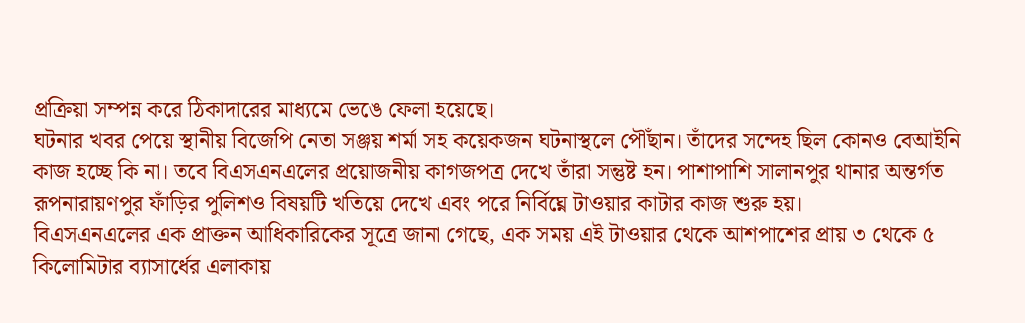প্রক্রিয়া সম্পন্ন করে ঠিকাদারের মাধ্যমে ভেঙে ফেলা হয়েছে।
ঘটনার খবর পেয়ে স্থানীয় বিজেপি নেতা সঞ্জয় শর্মা সহ কয়েকজন ঘটনাস্থলে পৌঁছান। তাঁদের সন্দেহ ছিল কোনও বেআইনি কাজ হচ্ছে কি না। তবে বিএসএনএলের প্রয়োজনীয় কাগজপত্র দেখে তাঁরা সন্তুষ্ট হন। পাশাপাশি সালানপুর থানার অন্তর্গত রূপনারায়ণপুর ফাঁড়ির পুলিশও বিষয়টি খতিয়ে দেখে এবং পরে নির্বিঘ্নে টাওয়ার কাটার কাজ শুরু হয়।
বিএসএনএলের এক প্রাক্তন আধিকারিকের সূত্রে জানা গেছে, এক সময় এই টাওয়ার থেকে আশপাশের প্রায় ৩ থেকে ৫ কিলোমিটার ব্যাসার্ধের এলাকায়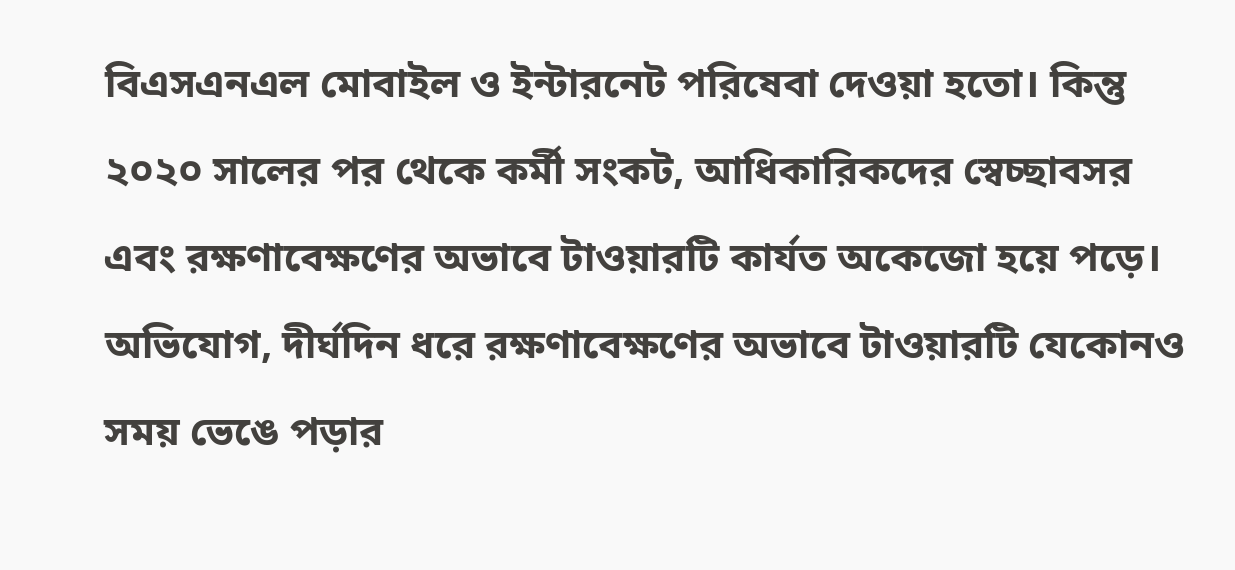বিএসএনএল মোবাইল ও ইন্টারনেট পরিষেবা দেওয়া হতো। কিন্তু ২০২০ সালের পর থেকে কর্মী সংকট, আধিকারিকদের স্বেচ্ছাবসর এবং রক্ষণাবেক্ষণের অভাবে টাওয়ারটি কার্যত অকেজো হয়ে পড়ে।
অভিযোগ, দীর্ঘদিন ধরে রক্ষণাবেক্ষণের অভাবে টাওয়ারটি যেকোনও সময় ভেঙে পড়ার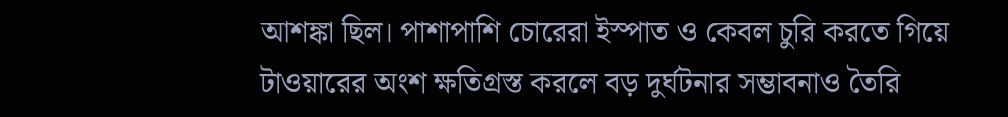আশঙ্কা ছিল। পাশাপাশি চোরেরা ইস্পাত ও কেবল চুরি করতে গিয়ে টাওয়ারের অংশ ক্ষতিগ্রস্ত করলে বড় দুর্ঘটনার সম্ভাবনাও তৈরি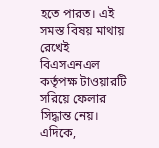হতে পারত। এই সমস্ত বিষয় মাথায় রেখেই বিএসএনএল কর্তৃপক্ষ টাওয়ারটি সরিয়ে ফেলার সিদ্ধান্ত নেয়।
এদিকে,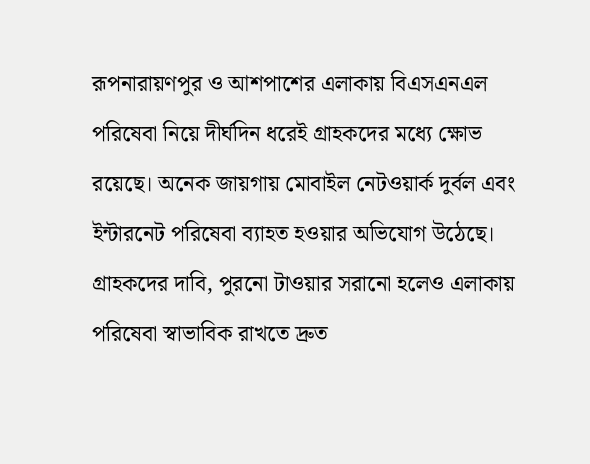রূপনারায়ণপুর ও আশপাশের এলাকায় বিএসএনএল পরিষেবা নিয়ে দীর্ঘদিন ধরেই গ্রাহকদের মধ্যে ক্ষোভ রয়েছে। অনেক জায়গায় মোবাইল নেটওয়ার্ক দুর্বল এবং ইন্টারনেট পরিষেবা ব্যাহত হওয়ার অভিযোগ উঠেছে।
গ্রাহকদের দাবি, পুরনো টাওয়ার সরানো হলেও এলাকায় পরিষেবা স্বাভাবিক রাখতে দ্রুত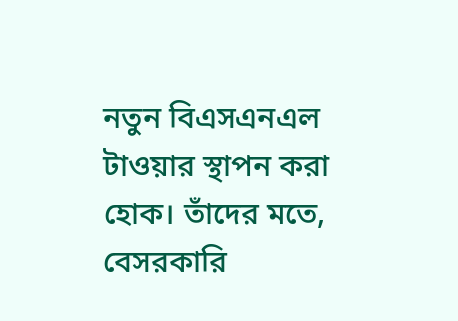নতুন বিএসএনএল টাওয়ার স্থাপন করা হোক। তাঁদের মতে, বেসরকারি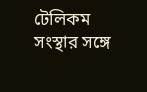টেলিকম সংস্থার সঙ্গে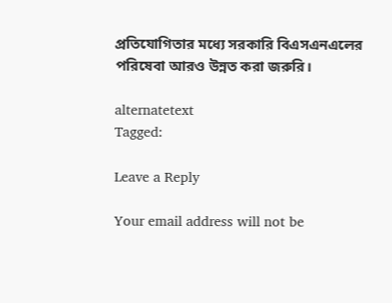প্রতিযোগিতার মধ্যে সরকারি বিএসএনএলের পরিষেবা আরও উন্নত করা জরুরি।

alternatetext
Tagged:

Leave a Reply

Your email address will not be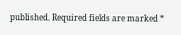published. Required fields are marked *